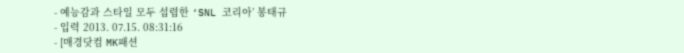- 예능감과 스타일 모두 섭렵한 ‘SNL 코리아’ 봉태규
- 입력 2013. 07.15. 08:31:16
- [매경닷컴 MK패션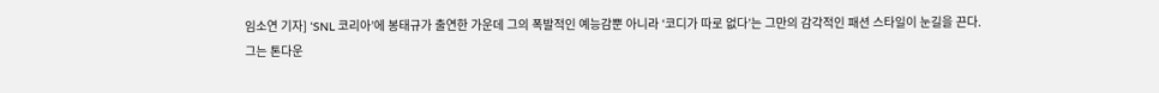임소연 기자] ‘SNL 코리아’에 봉태규가 출연한 가운데 그의 폭발적인 예능감뿐 아니라 ‘코디가 따로 없다’는 그만의 감각적인 패션 스타일이 눈길을 끈다.
그는 톤다운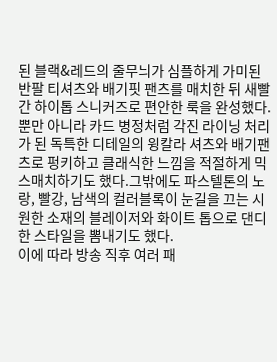된 블랙&레드의 줄무늬가 심플하게 가미된 반팔 티셔츠와 배기핏 팬츠를 매치한 뒤 새빨간 하이톱 스니커즈로 편안한 룩을 완성했다. 뿐만 아니라 카드 병정처럼 각진 라이닝 처리가 된 독특한 디테일의 윙칼라 셔츠와 배기팬츠로 펑키하고 클래식한 느낌을 적절하게 믹스매치하기도 했다.그밖에도 파스텔톤의 노랑, 빨강, 남색의 컬러블록이 눈길을 끄는 시원한 소재의 블레이저와 화이트 톱으로 댄디한 스타일을 뽐내기도 했다.
이에 따라 방송 직후 여러 패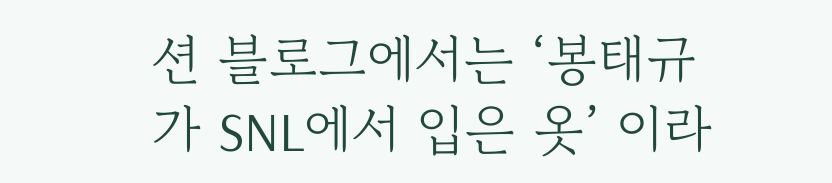션 블로그에서는 ‘봉태규가 SNL에서 입은 옷’ 이라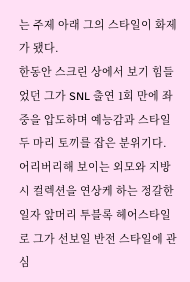는 주제 아래 그의 스타일이 화제가 됐다.
한동안 스크린 상에서 보기 힘들었던 그가 SNL 출연 1회 만에 좌중을 압도하며 예능감과 스타일 두 마리 토끼를 잡은 분위기다.
어리버리해 보이는 외모와 지방시 컬렉션을 연상케 하는 정갈한 일자 앞머리 투블록 헤어스타일로 그가 선보일 반전 스타일에 관심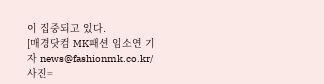이 집중되고 있다.
[매경닷컴 MK패션 임소연 기자 news@fashionmk.co.kr/사진=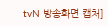tvN 방송화면 캡처]